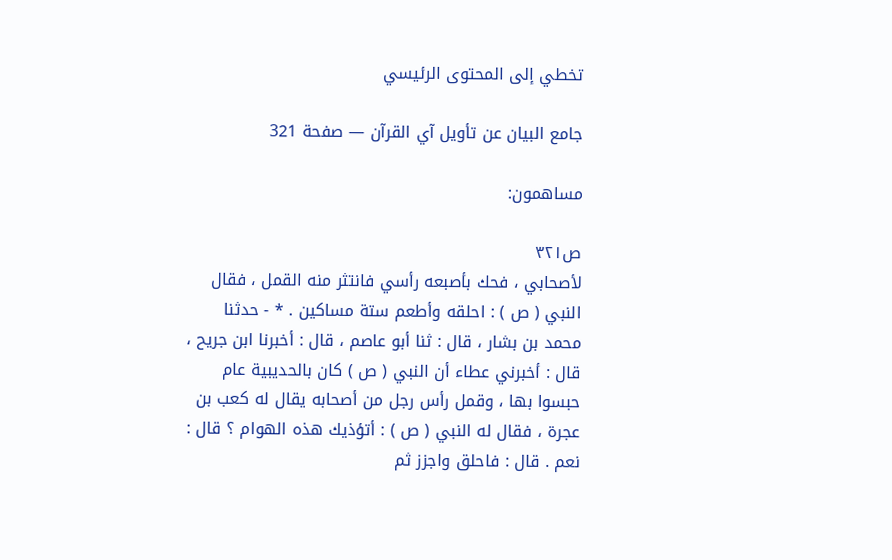تخطي إلى المحتوى الرئيسي

جامع البيان عن تأويل آي القرآن — صفحة 321

مساهمون:

ص٣٢١
لأصحابي ، فحك بأصبعه رأسي فانتثر منه القمل ، فقال النبي ( ص ) : احلقه وأطعم ستة مساكين . * - حدثنا محمد بن بشار ، قال : ثنا أبو عاصم ، قال : أخبرنا ابن جريح ، قال : أخبرني عطاء أن النبي ( ص ) كان بالحديبية عام حبسوا بها ، وقمل رأس رجل من أصحابه يقال له كعب بن عجرة ، فقال له النبي ( ص ) : أتؤذيك هذه الهوام ؟ قال : نعم . قال : فاحلق واجزز ثم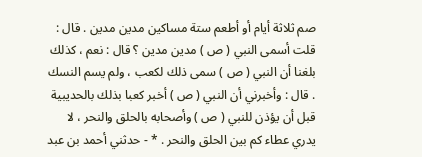صم ثلاثة أيام أو أطعم ستة مساكين مدين مدين . قال : قلت أسمى النبي ( ص ) مدين مدين ؟ قال : نعم ، كذلك بلغنا أن النبي ( ص ) سمى ذلك لكعب ، ولم يسم النسك . قال : وأخبرني أن النبي ( ص ) أخبر كعبا بذلك بالحديبية قبل أن يؤذن للنبي ( ص ) وأصحابه بالحلق والنحر ، لا يدري عطاء كم بين الحلق والنحر . * - حدثني أحمد بن عبد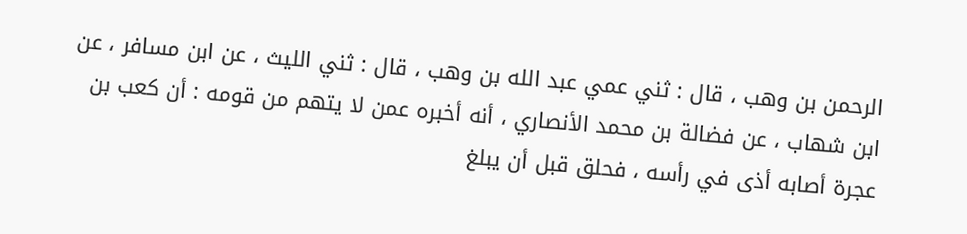الرحمن بن وهب ، قال : ثني عمي عبد الله بن وهب ، قال : ثني الليث ، عن ابن مسافر ، عن ابن شهاب ، عن فضالة بن محمد الأنصاري ، أنه أخبره عمن لا يتهم من قومه : أن كعب بن عجرة أصابه أذى في رأسه ، فحلق قبل أن يبلغ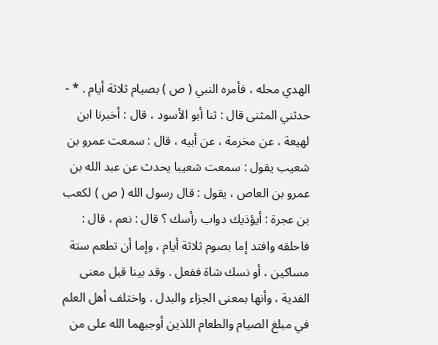الهدي محله ، فأمره النبي ( ص ) بصيام ثلاثة أيام . * - حدثني المثنى قال : ثنا أبو الأسود ، قال : أخبرنا ابن لهيعة ، عن مخرمة ، عن أبيه ، قال : سمعت عمرو بن شعيب يقول : سمعت شعيبا يحدث عن عبد الله بن عمرو بن العاص ، يقول : قال رسول الله ( ص ) لكعب بن عجرة : أيؤذيك دواب رأسك ؟ قال : نعم ، قال : فاحلقه وافتد إما بصوم ثلاثة أيام ، وإما أن تطعم ستة مساكين ، أو نسك شاة ففعل . وقد بينا قبل معنى الفدية ، وأنها بمعنى الجزاء والبدل . واختلف أهل العلم في مبلغ الصيام والطعام اللذين أوجبهما الله على من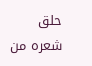حلق شعره من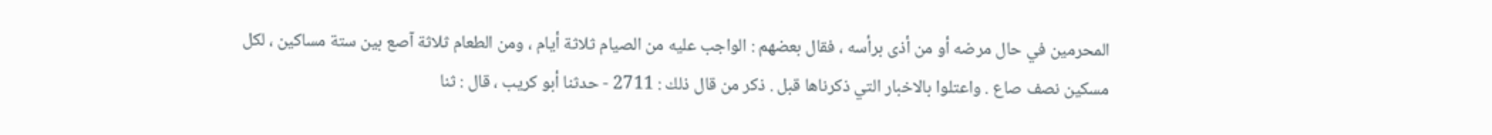المحرمين في حال مرضه أو من أذى برأسه ، فقال بعضهم : الواجب عليه من الصيام ثلاثة أيام ، ومن الطعام ثلاثة آصع بين ستة مساكين ، لكل مسكين نصف صاع . واعتلوا بالاخبار التي ذكرناها قبل . ذكر من قال ذلك : 2711 - حدثنا أبو كريب ، قال : ثنا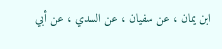ابن يمان ، عن سفيان ، عن السدي ، عن أبي